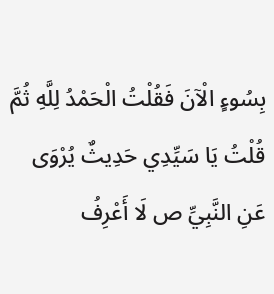بِسُوءٍ الْآنَ فَقُلْتُ الْحَمْدُ لِلَّهِ ثُمَّ قُلْتُ يَا سَيِّدِي حَدِيثٌ يُرْوَى عَنِ النَّبِيِّ ص لَا أَعْرِفُ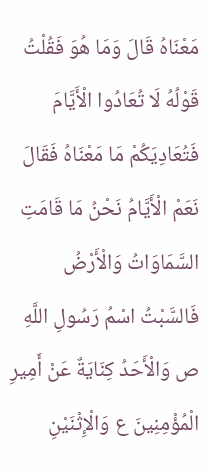مَعْنَاهُ قَالَ وَمَا هُوَ فَقُلْتُ قَوْلُهُ لَا تُعَادُوا الْأَيَّامَ فَتُعَادِيَكُمْ مَا مَعْنَاهُ فَقَالَ نَعَمْ الْأَيَّامُ نَحْنُ مَا قَامَتِ السَّمَاوَاتُ وَالْأَرْضُ فَالسَّبْتُ اسْمُ رَسُولِ اللَّهِ ص وَالْأَحَدُ كِنَايَةٌ عَنْ أَمِيرِ الْمُؤْمِنِينَ ع وَالْإِثْنَيْنِ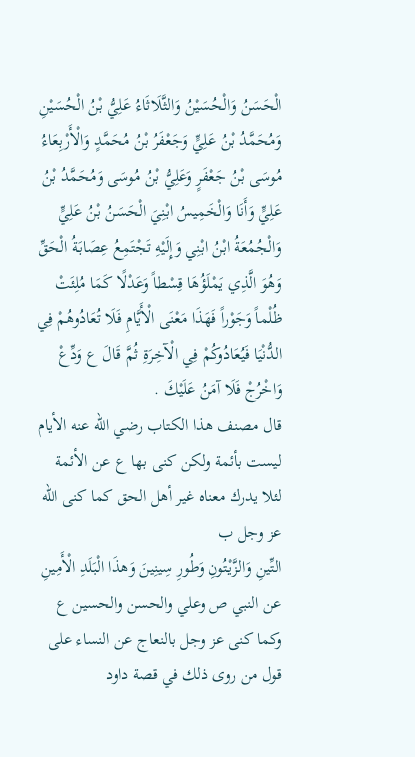الْحَسَنُ وَالْحُسَيْنُ وَالثَّلَاثَاءُ عَلِيُّ بْنُ الْحُسَيْنِ وَمُحَمَّدُ بْنُ عَلِيٍّ وَجَعْفَرُ بْنُ مُحَمَّدٍ وَالْأَرْبِعَاءُ مُوسَى بْنُ جَعْفَرٍ وَعَلِيُّ بْنُ مُوسَى وَمُحَمَّدُ بْنُ عَلِيٍّ وَأَنَا وَالْخَمِيسُ ابْنِيَ الْحَسَنُ بْنُ عَلِيٍّ وَالْجُمُعَةُ ابْنُ ابْنِي وَإِلَيْهِ تَجْتَمِعُ عِصَابَةُ الْحَقِّ وَهُوَ الَّذِي يَمْلَؤُهَا قِسْطاً وَعَدْلًا كَمَا مُلِئَتْ ظُلْماً وَجَوْراً فَهَذَا مَعْنَى الْأَيَّامِ فَلَا تُعَادُوهُمْ فِي الدُّنْيَا فَيُعَادُوكُمْ فِي الْآخِرَةِ ثُمَّ قَالَ ع وَدِّعْ وَاخْرُجْ فَلَا آمَنُ عَلَيْكَ .
قال مصنف هذا الكتاب رضي الله عنه الأيام ليست بأئمة ولكن كنى بها ع عن الأئمة لئلا يدرك معناه غير أهل الحق كما كنى الله عز وجل ب
التِّينِ وَالزَّيْتُونِ وَطُورِ سِينِينَ وَهذَا الْبَلَدِ الْأَمِينِ
عن النبي ص وعلي والحسن والحسين ع وكما كنى عز وجل بالنعاج عن النساء على قول من روى ذلك في قصة داود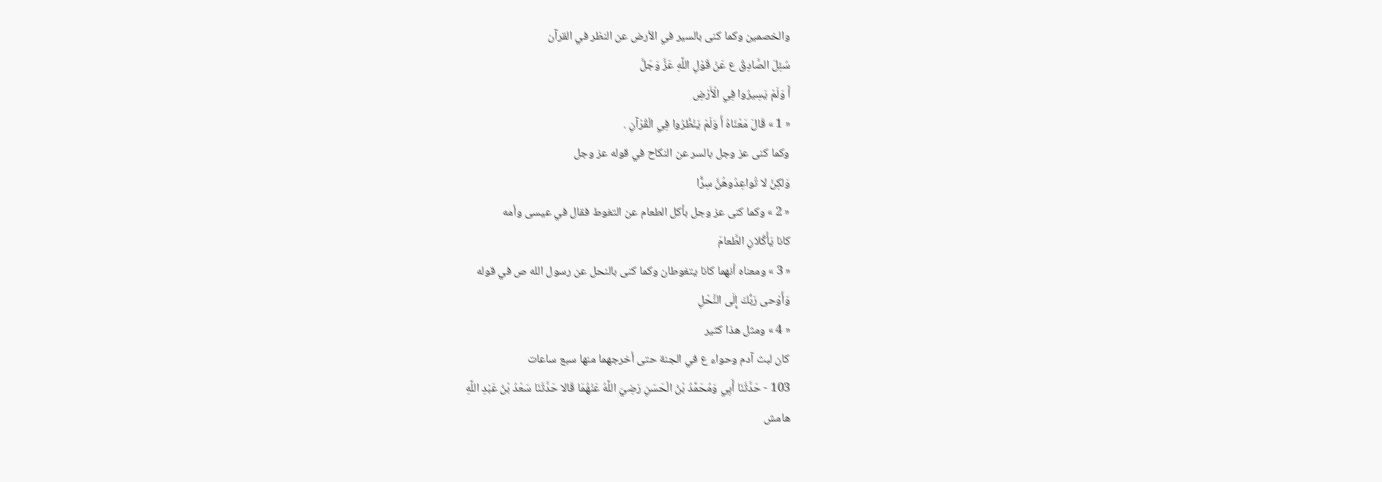والخصمين وكما كنى بالسير في الأرض عن النظر في القرآن
سُئِلَ الصَّادِقُ ع عَنْ قَوْلِ اللَّهِ عَزَّ وَجَلَّ
أَ وَلَمْ يَسِيرُوا فِي الْأَرْضِ
« 1 » قَالَ مَعْنَاهُ أَ وَلَمْ يَنْظُرُوا فِي الْقُرْآنِ .
وكما كنى عز وجل بالسر عن النكاح في قوله عز وجل
وَلكِنْ لا تُواعِدُوهُنَّ سِرًّا
« 2 » وكما كنى عز وجل بأكل الطعام عن التغوط فقال في عيسى وأمه
كانا يَأْكُلانِ الطَّعامَ
« 3 » ومعناه أنهما كانا يتغوطان وكما كنى بالنحل عن رسول الله ص في قوله
وَأَوْحى رَبُّكَ إِلَى النَّحْلِ
« 4 » ومثل هذا كثير
كان لبث آدم وحواء ع في الجنة حتى أخرجهما منها سبع ساعات
103 - حَدَّثَنَا أَبِي وَمُحَمَّدُ بْنُ الْحَسَنِ رَضِيَ اللَّهُ عَنْهُمَا قَالا حَدَّثَنَا سَعْدُ بْنُ عَبْدِ اللَّهِ
هامش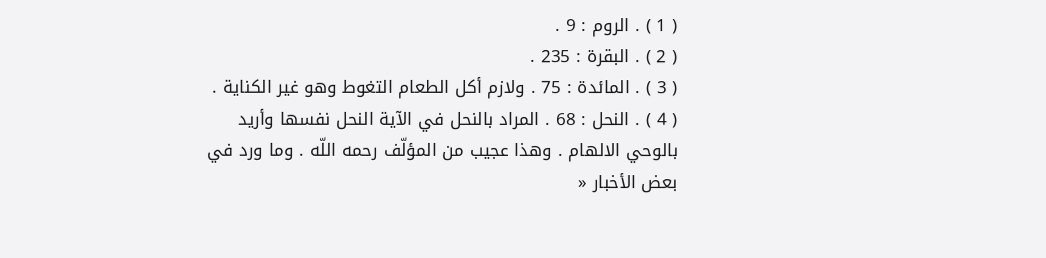( 1 ) . الروم : 9 .
( 2 ) . البقرة : 235 .
( 3 ) . المائدة : 75 . ولازم أكل الطعام التغوط وهو غير الكناية .
( 4 ) . النحل : 68 . المراد بالنحل في الآية النحل نفسها وأريد بالوحي الالهام . وهذا عجيب من المؤلّف رحمه اللّه . وما ورد في بعض الأخبار «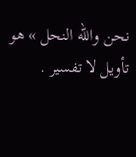نحن واللّه النحل » هو تأويل لا تفسير .